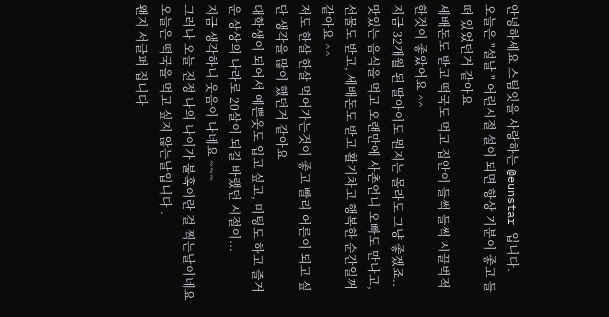안녕하세요 스팀잇을 사랑하는 @eunstar 입니다.
오늘은 "설날 " 어린시절 설이 되면 항상 기분이 좋고 들떠 있었던거 같아요
세배돈도 받고 떡국도 먹고 집안이 들썩 들썩 시끌벅적 한것이 좋았어요 ^^
지금 32개월 된 딸아이도 뭔지는 몰라도 그냥 좋겠죠.. 맛있는 음식을 먹고 오랜만에 사촌언니 오빠도 만나고, 선물도 받고, 세배돈도 받고 활기차고 행복한 순간일꺼 같아요 ^^
저도 한살 한살 먹어가는것이 좋고 빨리 어른이 되고 싶단 생각을 많이 했던거 같아요
대학생이 되어서 예쁜옷도 입고 싶고, 미팅도 하고 즐거운 상상의 나라로 20살이 되길 바랬던 시절이...
지금 생각하니 웃음이 나네요 ~~~
그러나 오늘 진정 나의 나이가 불혹이란 걸 찍는날이네요
오늘은 떡국을 먹고 싶지 않는날입니다 .
왠지 서글퍼 집니다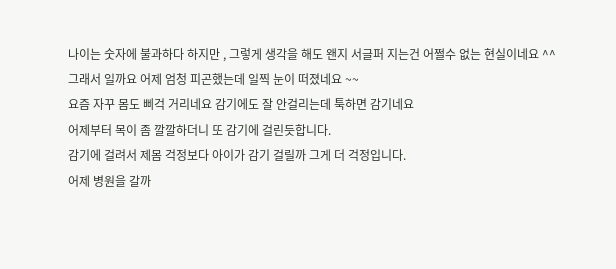나이는 숫자에 불과하다 하지만 , 그렇게 생각을 해도 왠지 서글퍼 지는건 어쩔수 없는 현실이네요 ^^
그래서 일까요 어제 엄청 피곤했는데 일찍 눈이 떠졌네요 ~~
요즘 자꾸 몸도 삐걱 거리네요 감기에도 잘 안걸리는데 툭하면 감기네요
어제부터 목이 좀 깔깔하더니 또 감기에 걸린듯합니다.
감기에 걸려서 제몸 걱정보다 아이가 감기 걸릴까 그게 더 걱정입니다.
어제 병원을 갈까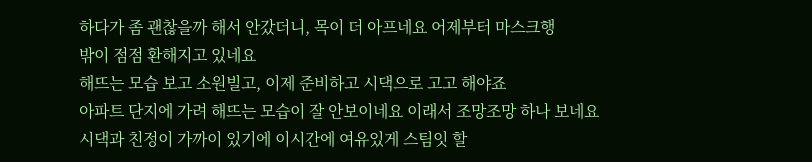하다가 좀 괜찮을까 해서 안갔더니, 목이 더 아프네요 어제부터 마스크행
밖이 점점 환해지고 있네요
해뜨는 모습 보고 소원빌고, 이제 준비하고 시댁으로 고고 해야죠
아파트 단지에 가려 해뜨는 모습이 잘 안보이네요 이래서 조망조망 하나 보네요
시댁과 친정이 가까이 있기에 이시간에 여유있게 스팀잇 할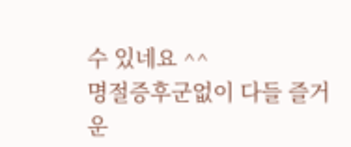수 있네요 ^^
명절증후군없이 다들 즐거운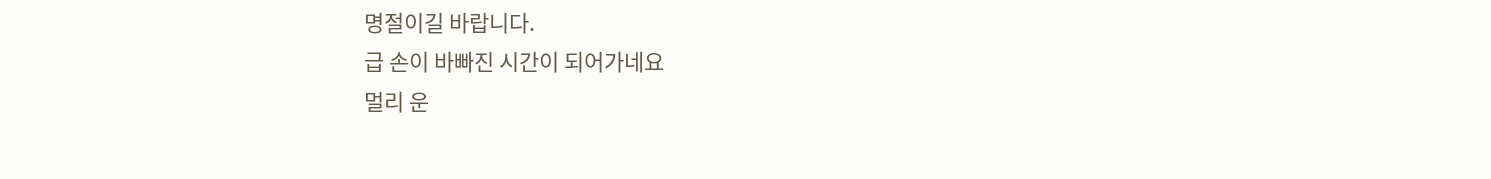명절이길 바랍니다.
급 손이 바빠진 시간이 되어가네요
멀리 운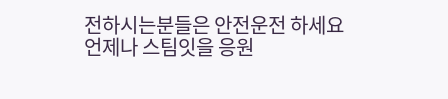전하시는분들은 안전운전 하세요
언제나 스팀잇을 응원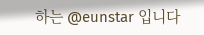하는 @eunstar 입니다